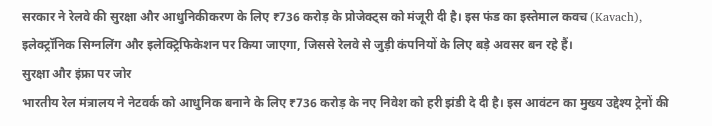सरकार ने रेलवे की सुरक्षा और आधुनिकीकरण के लिए ₹736 करोड़ के प्रोजेक्ट्स को मंजूरी दी है। इस फंड का इस्तेमाल कवच (Kavach), इलेक्ट्रॉनिक सिग्नलिंग और इलेक्ट्रिफिकेशन पर किया जाएगा, जिससे रेलवे से जुड़ी कंपनियों के लिए बड़े अवसर बन रहे हैं।
सुरक्षा और इंफ्रा पर जोर
भारतीय रेल मंत्रालय ने नेटवर्क को आधुनिक बनाने के लिए ₹736 करोड़ के नए निवेश को हरी झंडी दे दी है। इस आवंटन का मुख्य उद्देश्य ट्रेनों की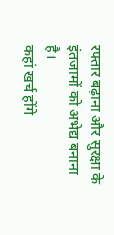रफ्तार बढ़ाना और सुरक्षा के इंतजामों को अभेद्य बनाना है।
कहां खर्च होंगे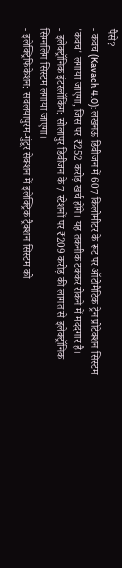पैसे?
- कवच (Kavach 4.0): लखनऊ डिवीजन में 607 किलोमीटर के रूट पर ऑटोमैटिक ट्रेन प्रोटेक्शन सिस्टम 'कवच' लगाया जाएगा, जिस पर ₹252 करोड़ खर्च होंगे। यह तकनीक टक्कर रोकने में मददगार है।
- इलेक्ट्रॉनिक इंटरलॉकिंग: सोलापुर डिवीजन के 7 स्टेशनों पर ₹209 करोड़ की लागत से इलेक्ट्रॉनिक सिग्नलिंग सिस्टम लगाया जाएगा।
- इलेक्ट्रिफिकेशन: सवलयापुरम-गुंटूर सेक्शन में इलेक्ट्रिक ट्रैक्शन सिस्टम को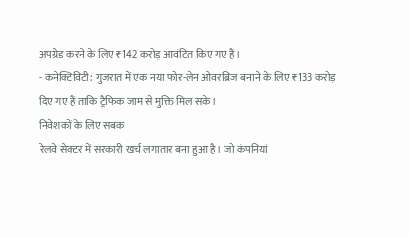अपग्रेड करने के लिए ₹142 करोड़ आवंटित किए गए हैं।
- कनेक्टिविटी: गुजरात में एक नया फोर-लेन ओवरब्रिज बनाने के लिए ₹133 करोड़ दिए गए हैं ताकि ट्रैफिक जाम से मुक्ति मिल सके।
निवेशकों के लिए सबक
रेलवे सेक्टर में सरकारी खर्च लगातार बना हुआ है। जो कंपनियां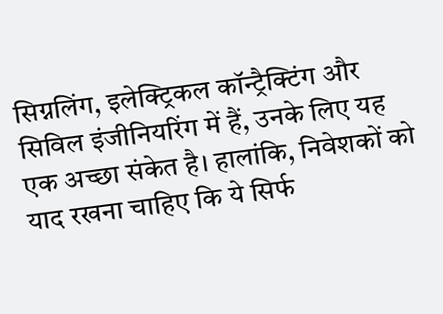सिग्नलिंग, इलेक्ट्रिकल कॉन्ट्रैक्टिंग और सिविल इंजीनियरिंग में हैं, उनके लिए यह एक अच्छा संकेत है। हालांकि, निवेशकों को याद रखना चाहिए कि ये सिर्फ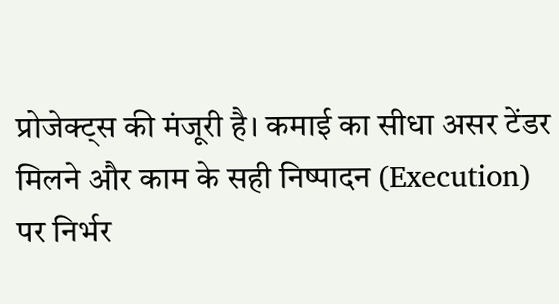प्रोजेक्ट्स की मंजूरी है। कमाई का सीधा असर टेंडर मिलने और काम के सही निष्पादन (Execution) पर निर्भर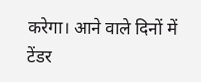करेगा। आने वाले दिनों में टेंडर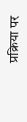प्रक्रिया पर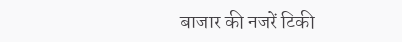बाजार की नजरें टिकी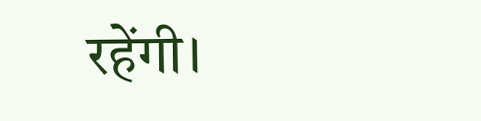रहेंगी।